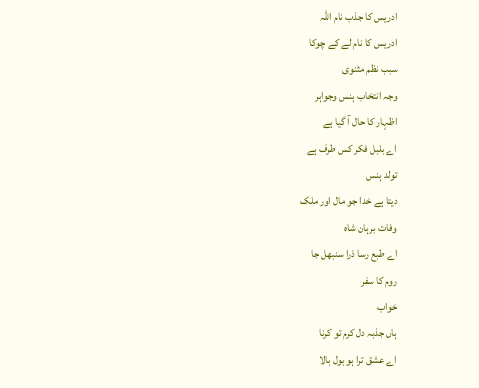ادریس کا جذب نام اللہ
ادریس کا نام لے کے چوکا
سبب نظم مثنوی
وجہ انتخاب ہنس وجواہر
اظہار کا حال آ گیا ہے
اے بلبل فکر کس طرف ہے
تولد ہنس
دیتا ہے خدا جو مال اور ملک
وفات برہان شاہ
اے طبع رسا ذرا سنبھل جا
روم کا سفر
خواب
ہاں جذبہ دل کرم تو کرنا
اے عشق ترا ہو بول بالا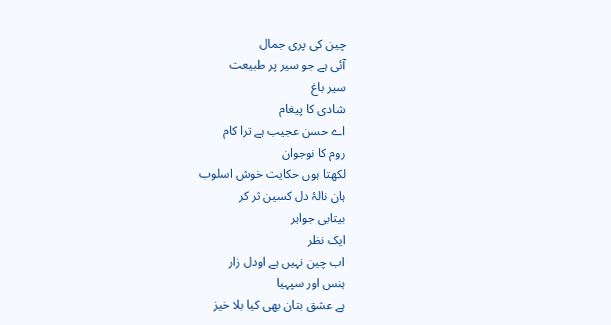چین کی پری جمال
آئی ہے جو سیر پر طبیعت
سیر باغ
شادی کا پیغام
اے حسن عجیب ہے ترا کام
روم کا نوجوان
لکھتا ہوں حکایت خوش اسلوب
ہان نالۂ دل کسین ثر کر
بیتابی جواہر
ایک نظر
اب چین نہیں ہے اودل زار
ہنس اور سپہیا
ہے عشق بتان بھی کیا بلا خیز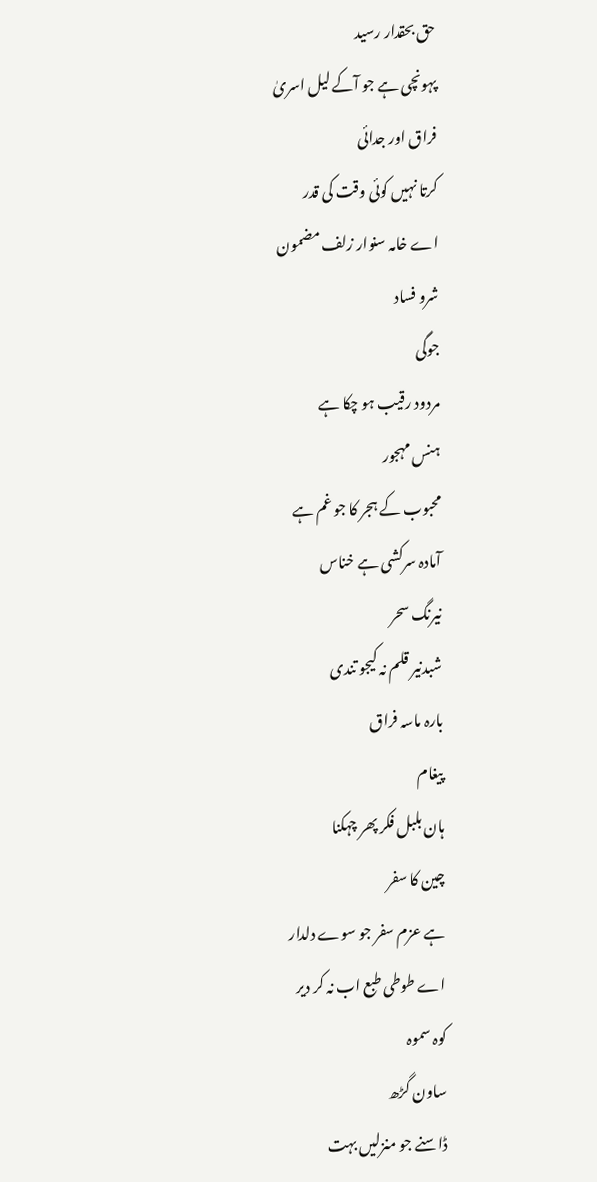حق بحقدار رسید
پہونچی ہے جو آکے لیل اسریٰ
فراق اور جدائی
کرتا نہیں کوئی وقت کی قدر
اے خامہ سنوار زلف مضمون
شرو فساد
جوگی
مردود رقیب ہو چکا ہے
ہنس مہجور
محبوب کے ہجر کا جو غم ہے
آمادہ سرکشی ہے خناس
نیرنگ سحر
شبدنیر قلم نہ کیجو تندی
بارہ ماسہ فراق
پیغام
ہان بلبل فکر پھر چہکنا
چین کا سفر
ہے عزم سفر جو سوے دلدار
اے طوطی طبع اب نہ کر دیر
کوہ سموہ
ساون گڑھ
ڈاسنے جو منزلیں بہت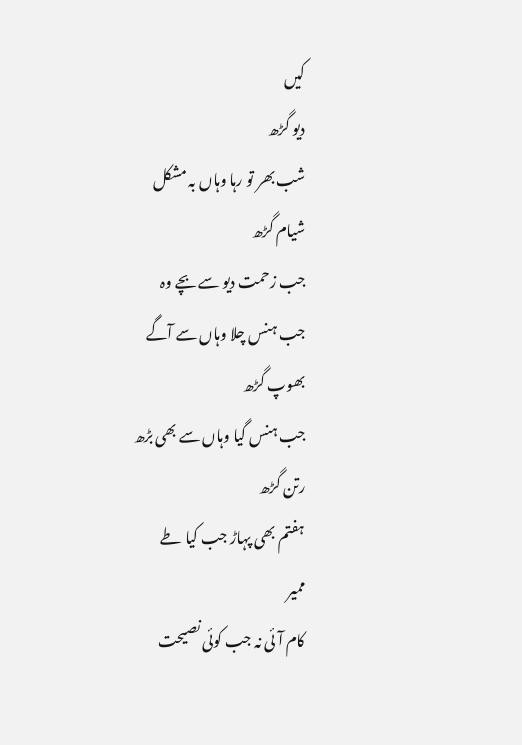کیں
دیو گڑھ
شب بھر تو رہا وہاں بہ مشکل
شیام گڑھ
جب زحمت دیو سے بچے وہ
جب ہنس چلا وہاں سے آگے
بھوپ گڑھ
جب ہنس گیا وہاں سے بھی بڑھ
رتن گڑھ
ہفتم بھی پہاڑ جب کیا طے
ممیر
کام آئی نہ جب کوئی نصیحت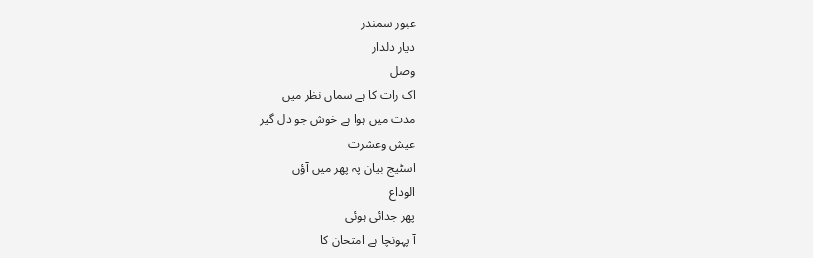عبور سمندر
دیار دلدار
وصل
اک رات کا ہے سماں نظر میں
مدت میں ہوا ہے خوش جو دل گیر
عیش وعشرت
اسٹیج بیان پہ پھر میں آؤں
الوداع
پھر جدائی ہوئی
آ پہونچا ہے امتحان کا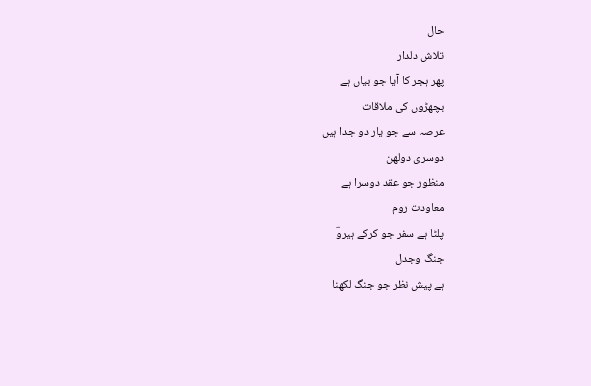حال
تلاش دلدار
پھر ہجر کا آیا جو بیاں ہے
بچھڑوں کی ملاقات
عرصہ سے جو یار دو جدا ہیں
دوسری دولھن
منظور جو عقد دوسرا ہے
معاودت روم
پلٹا ہے سفر جو کرکے ہیروؔ
جنگ وجدل
ہے پیش نظر جو جنگ لکھنا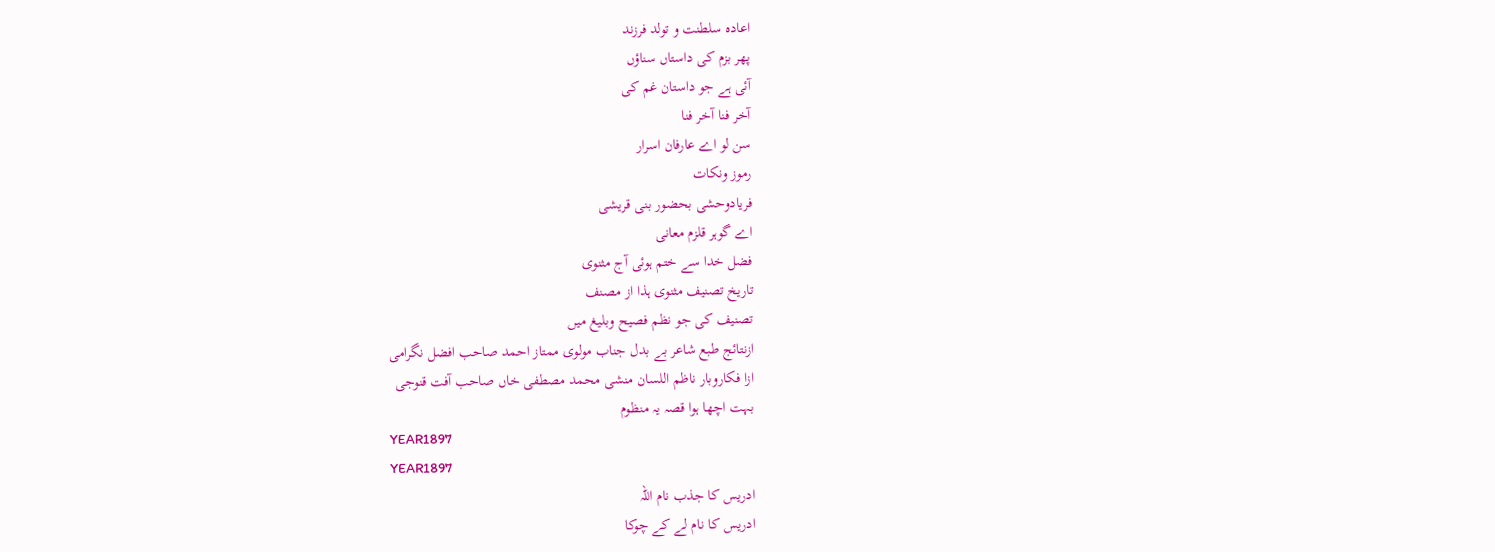اعادہ سلطنت و تولد فرزند
پھر بزم کی داستاں سناؤں
آئی ہے جو داستان غم کی
آخر فنا آخر فنا
سن لو اے عارفان اسرار
رموز ونکات
فریادوحشی بحضور بنی قریشی
اے گوہر قلزم معانی
فضل خدا سے ختم ہوئی آج مثنوی
تاریخ تصنیف مثنوی ہذا از مصنف
تصنیف کی جو نظم فصیح وبلیغ میں
ازنتائج طبع شاعر بے بدل جناب مولوی ممتاز احمد صاحب افضل نگرامی
ازا فکاروبار ناظم اللسان منشی محمد مصطفی خاں صاحب آفت قنوجی
بہت اچھا ہوا قصہ یہ منظوم
YEAR1897
YEAR1897
ادریس کا جذب نام اللہ
ادریس کا نام لے کے چوکا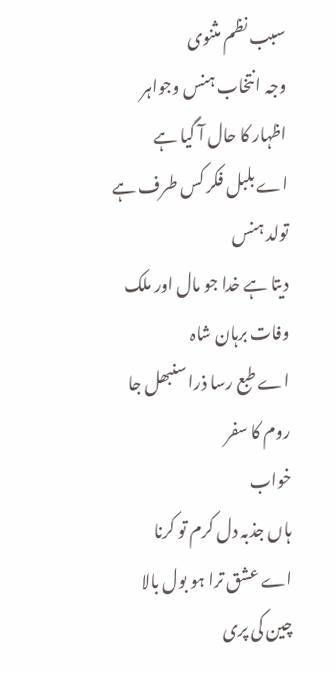سبب نظم مثنوی
وجہ انتخاب ہنس وجواہر
اظہار کا حال آ گیا ہے
اے بلبل فکر کس طرف ہے
تولد ہنس
دیتا ہے خدا جو مال اور ملک
وفات برہان شاہ
اے طبع رسا ذرا سنبھل جا
روم کا سفر
خواب
ہاں جذبہ دل کرم تو کرنا
اے عشق ترا ہو بول بالا
چین کی پری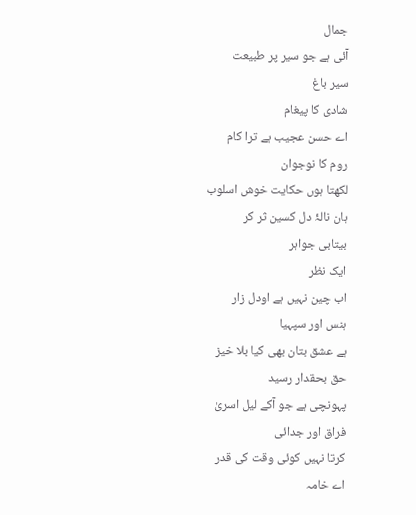جمال
آئی ہے جو سیر پر طبیعت
سیر باغ
شادی کا پیغام
اے حسن عجیب ہے ترا کام
روم کا نوجوان
لکھتا ہوں حکایت خوش اسلوب
ہان نالۂ دل کسین ثر کر
بیتابی جواہر
ایک نظر
اب چین نہیں ہے اودل زار
ہنس اور سپہیا
ہے عشق بتان بھی کیا بلا خیز
حق بحقدار رسید
پہونچی ہے جو آکے لیل اسریٰ
فراق اور جدائی
کرتا نہیں کوئی وقت کی قدر
اے خامہ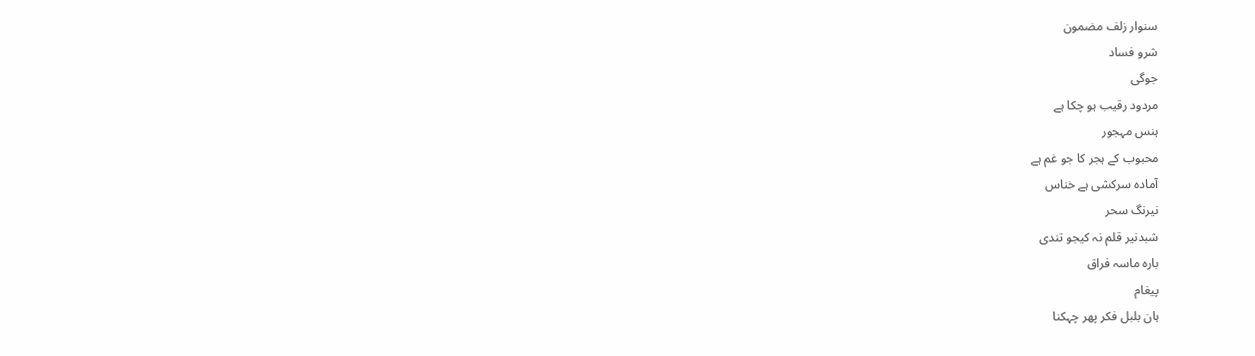سنوار زلف مضمون
شرو فساد
جوگی
مردود رقیب ہو چکا ہے
ہنس مہجور
محبوب کے ہجر کا جو غم ہے
آمادہ سرکشی ہے خناس
نیرنگ سحر
شبدنیر قلم نہ کیجو تندی
بارہ ماسہ فراق
پیغام
ہان بلبل فکر پھر چہکنا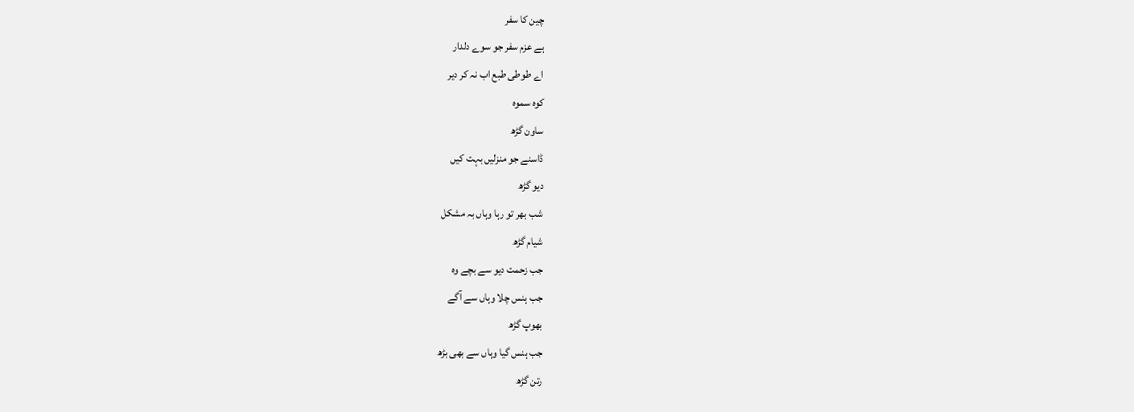چین کا سفر
ہے عزم سفر جو سوے دلدار
اے طوطی طبع اب نہ کر دیر
کوہ سموہ
ساون گڑھ
ڈاسنے جو منزلیں بہت کیں
دیو گڑھ
شب بھر تو رہا وہاں بہ مشکل
شیام گڑھ
جب زحمت دیو سے بچے وہ
جب ہنس چلا وہاں سے آگے
بھوپ گڑھ
جب ہنس گیا وہاں سے بھی بڑھ
رتن گڑھ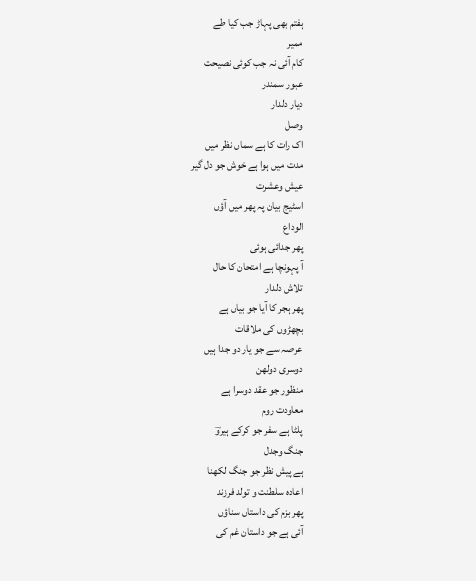ہفتم بھی پہاڑ جب کیا طے
ممیر
کام آئی نہ جب کوئی نصیحت
عبور سمندر
دیار دلدار
وصل
اک رات کا ہے سماں نظر میں
مدت میں ہوا ہے خوش جو دل گیر
عیش وعشرت
اسٹیج بیان پہ پھر میں آؤں
الوداع
پھر جدائی ہوئی
آ پہونچا ہے امتحان کا حال
تلاش دلدار
پھر ہجر کا آیا جو بیاں ہے
بچھڑوں کی ملاقات
عرصہ سے جو یار دو جدا ہیں
دوسری دولھن
منظور جو عقد دوسرا ہے
معاودت روم
پلٹا ہے سفر جو کرکے ہیروؔ
جنگ وجدل
ہے پیش نظر جو جنگ لکھنا
اعادہ سلطنت و تولد فرزند
پھر بزم کی داستاں سناؤں
آئی ہے جو داستان غم کی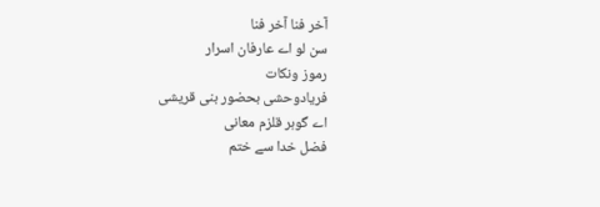آخر فنا آخر فنا
سن لو اے عارفان اسرار
رموز ونکات
فریادوحشی بحضور بنی قریشی
اے گوہر قلزم معانی
فضل خدا سے ختم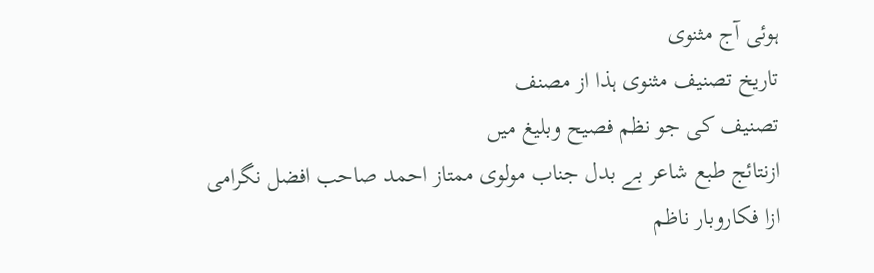ہوئی آج مثنوی
تاریخ تصنیف مثنوی ہذا از مصنف
تصنیف کی جو نظم فصیح وبلیغ میں
ازنتائج طبع شاعر بے بدل جناب مولوی ممتاز احمد صاحب افضل نگرامی
ازا فکاروبار ناظم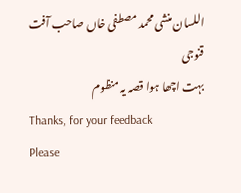اللسان منشی محمد مصطفی خاں صاحب آفت قنوجی
بہت اچھا ہوا قصہ یہ منظوم
Thanks, for your feedback
Please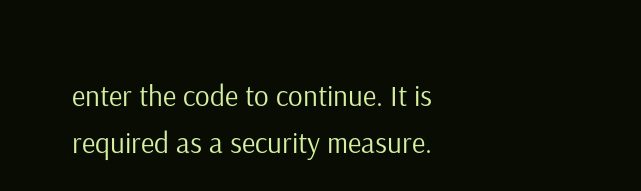enter the code to continue. It is required as a security measure.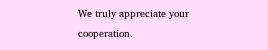We truly appreciate your cooperation.